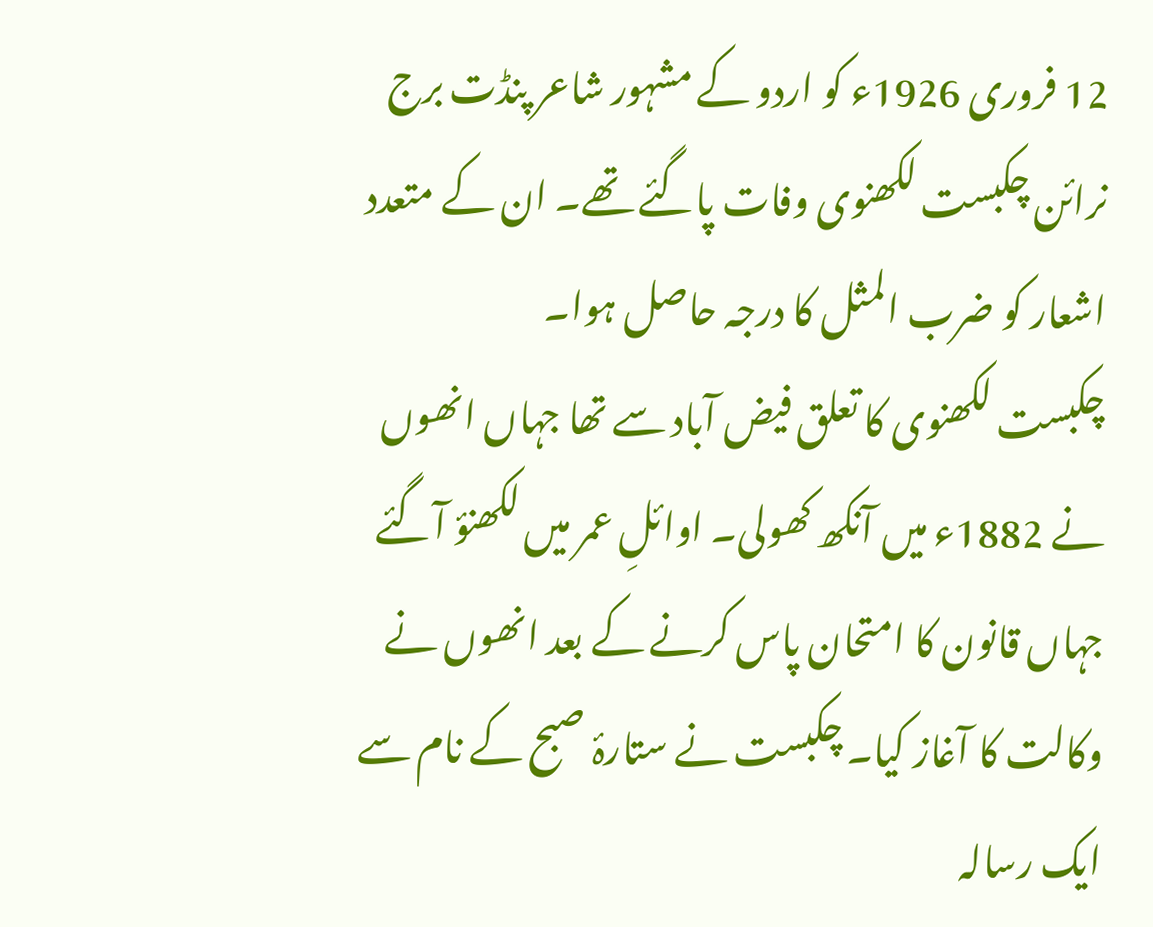12 فروری 1926ء کو اردو کے مشہور شاعر پنڈت برج نرائن چکبست لکھنوی وفات پاگئے تھے۔ ان کے متعدد اشعار کو ضرب المثل کا درجہ حاصل ہوا۔
چکبست لکھنوی کا تعلق فیض آباد سے تھا جہاں انھوں نے 1882ء میں آنکھ کھولی۔ اوائلِ عمر میں لکھنؤ آگئے جہاں قانون کا امتحان پاس کرنے کے بعد انھوں نے وکالت کا آغاز کیا۔ چکبست نے ستارۂ صبح کے نام سے ایک رسالہ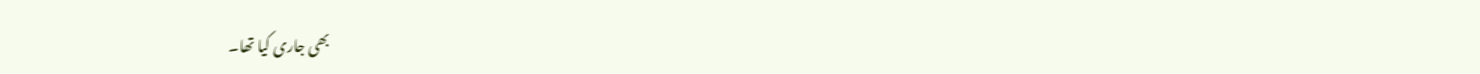بھی جاری کیا تھا۔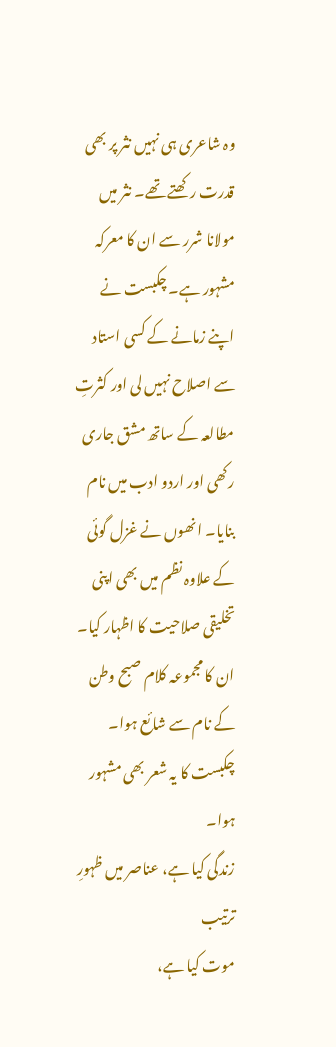وہ شاعری ہی نہیں نثر پر بھی قدرت رکھتے تھے۔ نثر میں مولانا شرر سے ان کا معرکہ مشہور ہے۔ چکبست نے اپنے زمانے کے کسی استاد سے اصلاح نہیں لی اور کثرتِ مطالعہ کے ساتھ مشق جاری رکھی اور اردو ادب میں نام بنایا۔ انھوں نے غزل گوئی کے علاوہ نظم میں بھی اپنی تخلیقی صلاحیت کا اظہار کیا۔ ان کا مجموعہ کلام صبح وطن کے نام سے شائع ہوا۔
چکبست کا یہ شعر بھی مشہور ہوا۔
زندگی کیا ہے، عناصر میں ظہورِ ترتیب
موت کیا ہے،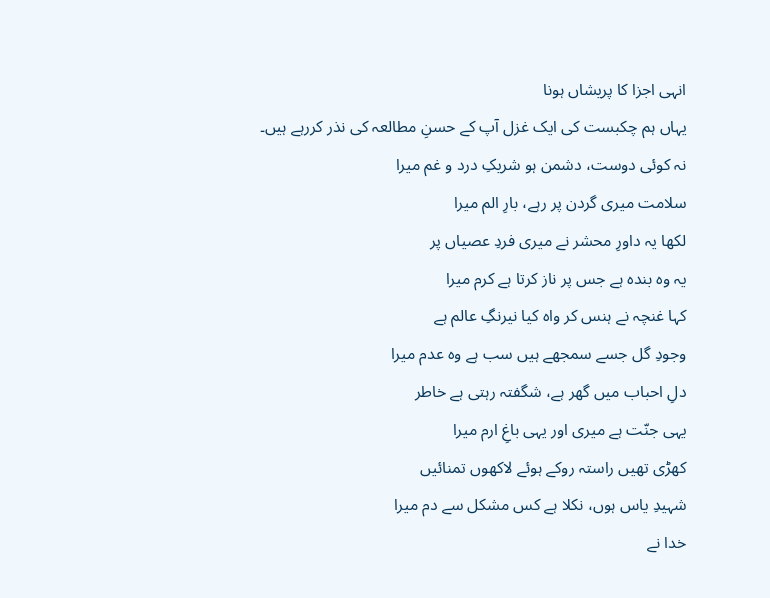انہی اجزا کا پریشاں ہونا
یہاں ہم چکبست کی ایک غزل آپ کے حسنِ مطالعہ کی نذر کررہے ہیں۔
نہ کوئی دوست، دشمن ہو شریکِ درد و غم میرا
سلامت میری گردن پر رہے، بارِ الم میرا
لکھا یہ داورِ محشر نے میری فردِ عصیاں پر
یہ وہ بندہ ہے جس پر ناز کرتا ہے کرم میرا
کہا غنچہ نے ہنس کر واہ کیا نیرنگِ عالم ہے
وجودِ گل جسے سمجھے ہیں سب ہے وہ عدم میرا
دلِ احباب میں گھر ہے، شگفتہ رہتی ہے خاطر
یہی جنّت ہے میری اور یہی باغِ ارم میرا
کھڑی تھیں راستہ روکے ہوئے لاکھوں تمنائیں
شہیدِ یاس ہوں، نکلا ہے کس مشکل سے دم میرا
خدا نے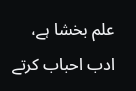علم بخشا ہے، ادب احباب کرتے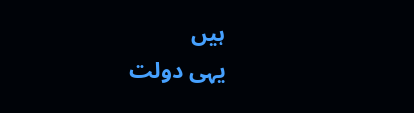ہیں
یہی دولت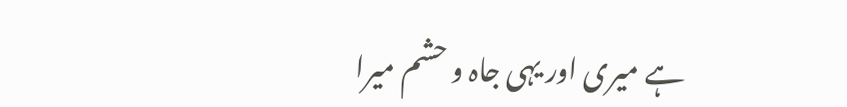ہے میری اور یہی جاہ و حشم میرا